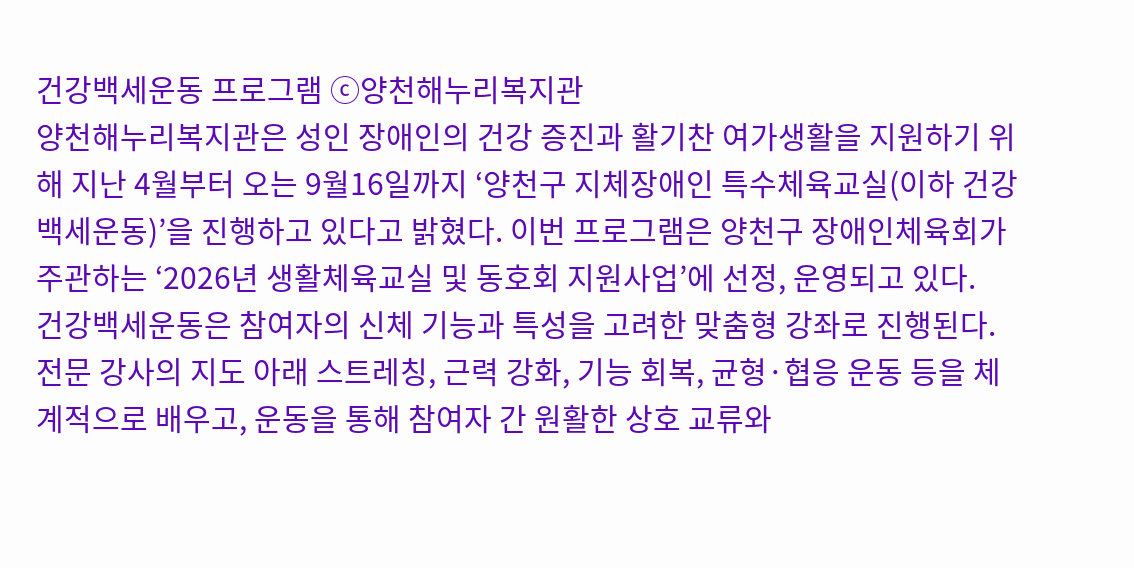건강백세운동 프로그램 ⓒ양천해누리복지관
양천해누리복지관은 성인 장애인의 건강 증진과 활기찬 여가생활을 지원하기 위해 지난 4월부터 오는 9월16일까지 ‘양천구 지체장애인 특수체육교실(이하 건강백세운동)’을 진행하고 있다고 밝혔다. 이번 프로그램은 양천구 장애인체육회가 주관하는 ‘2026년 생활체육교실 및 동호회 지원사업’에 선정, 운영되고 있다.
건강백세운동은 참여자의 신체 기능과 특성을 고려한 맞춤형 강좌로 진행된다. 전문 강사의 지도 아래 스트레칭, 근력 강화, 기능 회복, 균형·협응 운동 등을 체계적으로 배우고, 운동을 통해 참여자 간 원활한 상호 교류와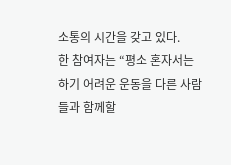소통의 시간을 갖고 있다.
한 참여자는 “평소 혼자서는 하기 어려운 운동을 다른 사람들과 함께할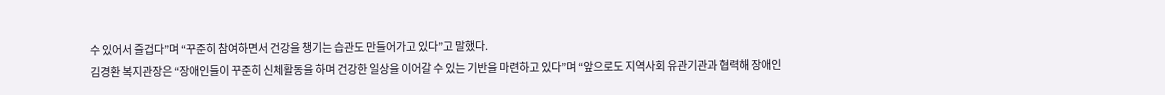수 있어서 즐겁다”며 “꾸준히 참여하면서 건강을 챙기는 습관도 만들어가고 있다”고 말했다.
김경환 복지관장은 “장애인들이 꾸준히 신체활동을 하며 건강한 일상을 이어갈 수 있는 기반을 마련하고 있다”며 “앞으로도 지역사회 유관기관과 협력해 장애인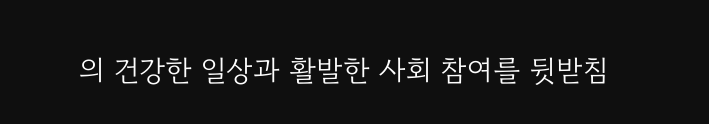의 건강한 일상과 활발한 사회 참여를 뒷받침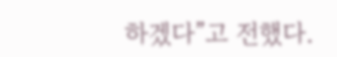하겠다”고 전했다.